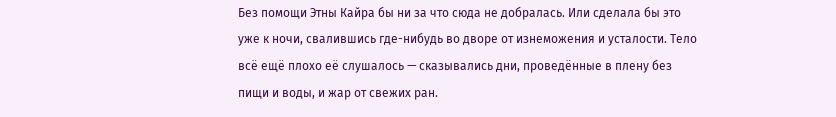Без помощи Этны Кайра бы ни за что сюда не добралась. Или сделала бы это уже к ночи, свалившись где-нибудь во дворе от изнеможения и усталости. Тело всё ещё плохо её слушалось — сказывались дни, проведённые в плену без пищи и воды, и жар от свежих ран.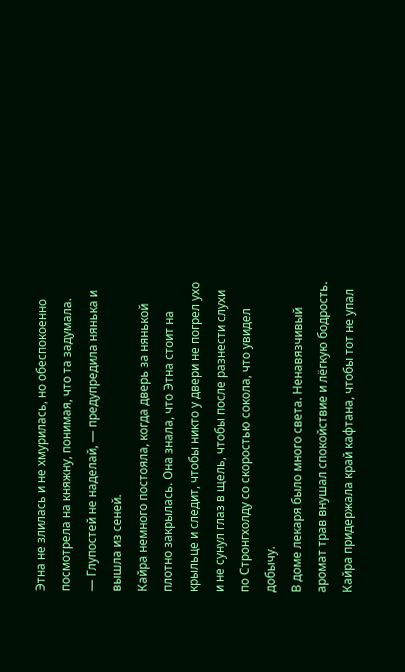Этна не злилась и не хмурилась, но обеспокоенно посмотрела на княжну, понимая, что та задумала.
— Глупостей не наделай, — предупредила нянька и вышла из сеней.
Кайра немного постояла, когда дверь за нянькой плотно закрылась. Она знала, что Этна стоит на крыльце и следит, чтобы никто у двери не погрел ухо и не сунул глаз в щель, чтобы после разнести слухи по Стронгхолду со скоростью сокола, что увидел добычу.
В доме лекаря было много света. Ненавязчивый аромат трав внушал спокойствие и лёгкую бодрость. Кайра придержала край кафтана, чтобы тот не упал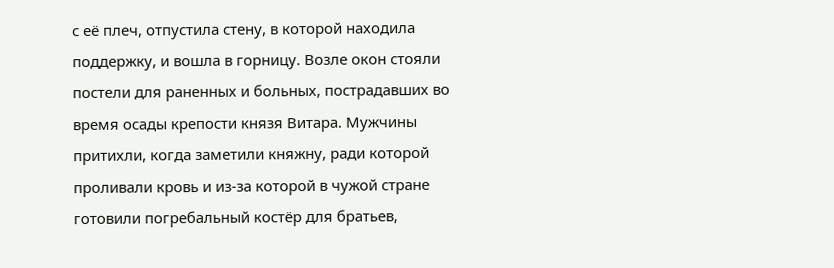с её плеч, отпустила стену, в которой находила поддержку, и вошла в горницу. Возле окон стояли постели для раненных и больных, пострадавших во время осады крепости князя Витара. Мужчины притихли, когда заметили княжну, ради которой проливали кровь и из-за которой в чужой стране готовили погребальный костёр для братьев,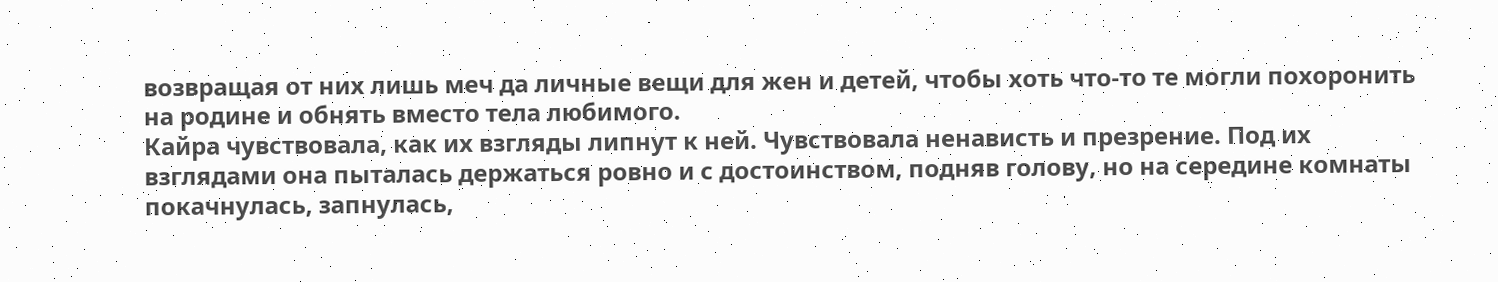возвращая от них лишь меч да личные вещи для жен и детей, чтобы хоть что-то те могли похоронить на родине и обнять вместо тела любимого.
Кайра чувствовала, как их взгляды липнут к ней. Чувствовала ненависть и презрение. Под их взглядами она пыталась держаться ровно и с достоинством, подняв голову, но на середине комнаты покачнулась, запнулась,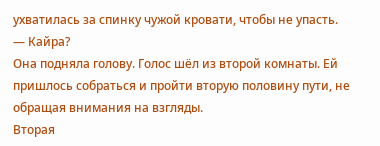ухватилась за спинку чужой кровати, чтобы не упасть.
— Кайра?
Она подняла голову. Голос шёл из второй комнаты. Ей пришлось собраться и пройти вторую половину пути, не обращая внимания на взгляды.
Вторая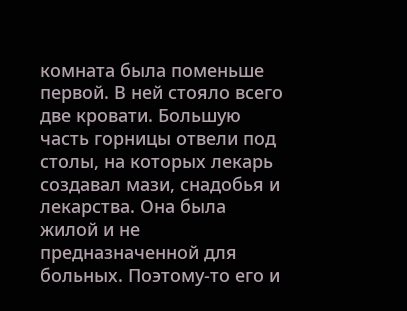комната была поменьше первой. В ней стояло всего две кровати. Большую часть горницы отвели под столы, на которых лекарь создавал мази, снадобья и лекарства. Она была жилой и не предназначенной для больных. Поэтому-то его и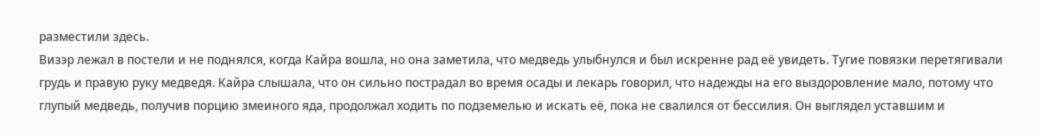разместили здесь.
Визэр лежал в постели и не поднялся, когда Кайра вошла, но она заметила, что медведь улыбнулся и был искренне рад её увидеть. Тугие повязки перетягивали грудь и правую руку медведя. Кайра слышала, что он сильно пострадал во время осады и лекарь говорил, что надежды на его выздоровление мало, потому что глупый медведь, получив порцию змеиного яда, продолжал ходить по подземелью и искать её, пока не свалился от бессилия. Он выглядел уставшим и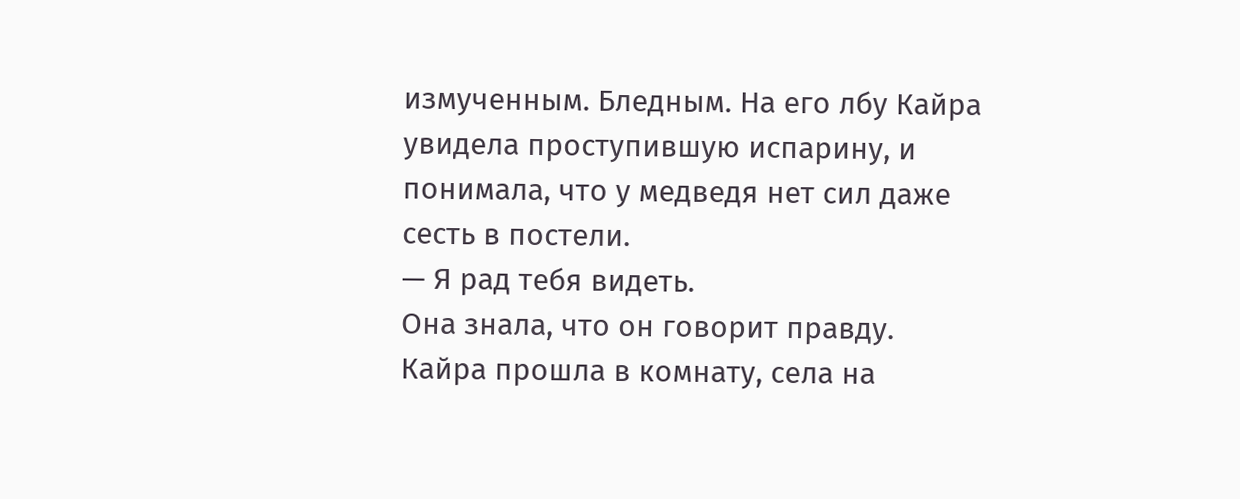измученным. Бледным. На его лбу Кайра увидела проступившую испарину, и понимала, что у медведя нет сил даже сесть в постели.
— Я рад тебя видеть.
Она знала, что он говорит правду.
Кайра прошла в комнату, села на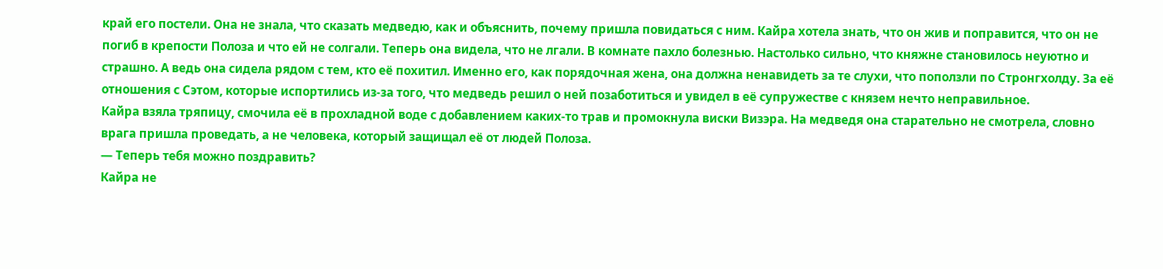край его постели. Она не знала, что сказать медведю, как и объяснить, почему пришла повидаться с ним. Кайра хотела знать, что он жив и поправится, что он не погиб в крепости Полоза и что ей не солгали. Теперь она видела, что не лгали. В комнате пахло болезнью. Настолько сильно, что княжне становилось неуютно и страшно. А ведь она сидела рядом с тем, кто её похитил. Именно его, как порядочная жена, она должна ненавидеть за те слухи, что поползли по Стронгхолду. За её отношения с Сэтом, которые испортились из-за того, что медведь решил о ней позаботиться и увидел в её супружестве с князем нечто неправильное.
Кайра взяла тряпицу, смочила её в прохладной воде с добавлением каких-то трав и промокнула виски Визэра. На медведя она старательно не смотрела, словно врага пришла проведать, а не человека, который защищал её от людей Полоза.
— Теперь тебя можно поздравить?
Кайра не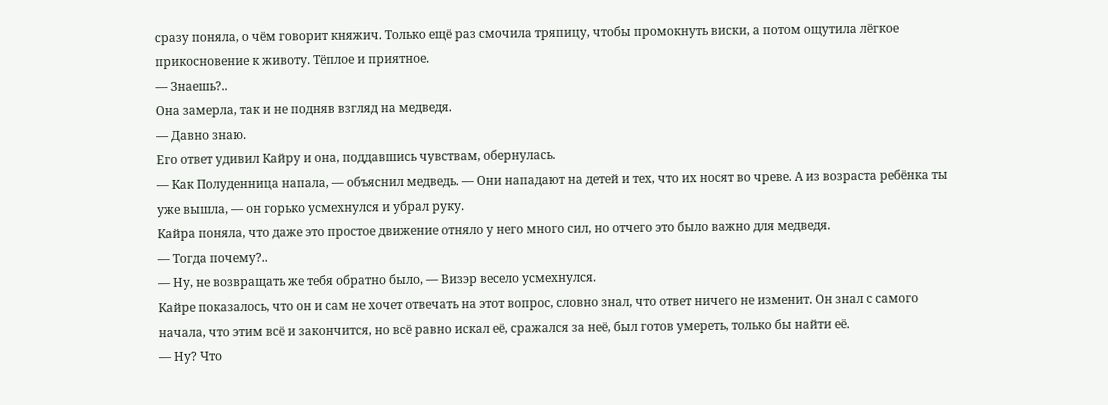сразу поняла, о чём говорит княжич. Только ещё раз смочила тряпицу, чтобы промокнуть виски, а потом ощутила лёгкое прикосновение к животу. Тёплое и приятное.
— Знаешь?..
Она замерла, так и не подняв взгляд на медведя.
— Давно знаю.
Его ответ удивил Кайру и она, поддавшись чувствам, обернулась.
— Как Полуденница напала, — объяснил медведь. — Они нападают на детей и тех, что их носят во чреве. А из возраста ребёнка ты уже вышла, — он горько усмехнулся и убрал руку.
Кайра поняла, что даже это простое движение отняло у него много сил, но отчего это было важно для медведя.
— Тогда почему?..
— Ну, не возвращать же тебя обратно было, — Визэр весело усмехнулся.
Кайре показалось, что он и сам не хочет отвечать на этот вопрос, словно знал, что ответ ничего не изменит. Он знал с самого начала, что этим всё и закончится, но всё равно искал её, сражался за неё, был готов умереть, только бы найти её.
— Ну? Что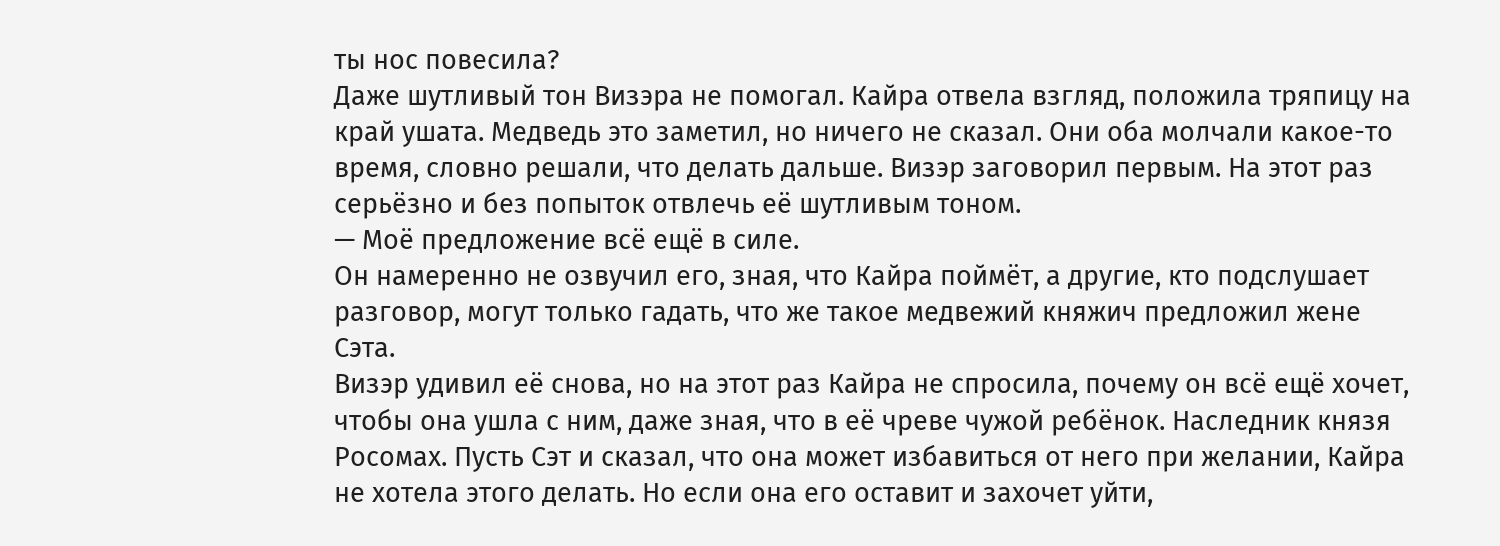ты нос повесила?
Даже шутливый тон Визэра не помогал. Кайра отвела взгляд, положила тряпицу на край ушата. Медведь это заметил, но ничего не сказал. Они оба молчали какое-то время, словно решали, что делать дальше. Визэр заговорил первым. На этот раз серьёзно и без попыток отвлечь её шутливым тоном.
— Моё предложение всё ещё в силе.
Он намеренно не озвучил его, зная, что Кайра поймёт, а другие, кто подслушает разговор, могут только гадать, что же такое медвежий княжич предложил жене Сэта.
Визэр удивил её снова, но на этот раз Кайра не спросила, почему он всё ещё хочет, чтобы она ушла с ним, даже зная, что в её чреве чужой ребёнок. Наследник князя Росомах. Пусть Сэт и сказал, что она может избавиться от него при желании, Кайра не хотела этого делать. Но если она его оставит и захочет уйти,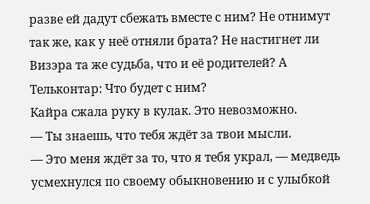разве ей дадут сбежать вместе с ним? Не отнимут так же, как у неё отняли брата? Не настигнет ли Визэра та же судьба, что и её родителей? А Тельконтар: Что будет с ним?
Кайра сжала руку в кулак. Это невозможно.
— Ты знаешь, что тебя ждёт за твои мысли.
— Это меня ждёт за то, что я тебя украл, — медведь усмехнулся по своему обыкновению и с улыбкой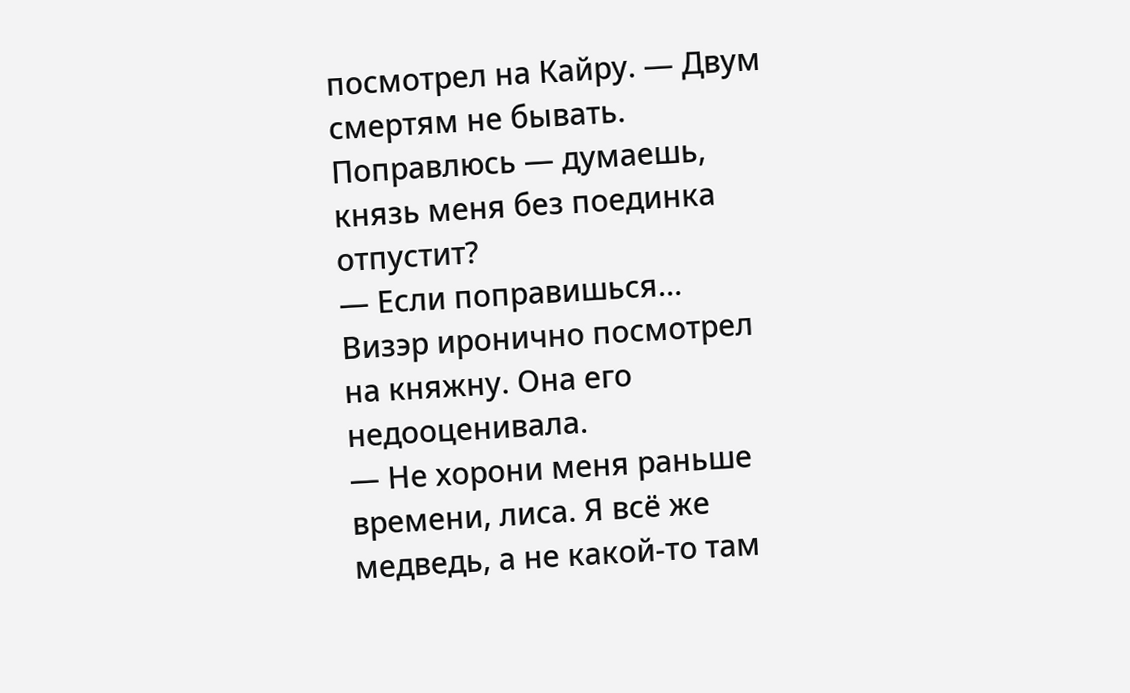посмотрел на Кайру. — Двум смертям не бывать. Поправлюсь — думаешь, князь меня без поединка отпустит?
— Если поправишься…
Визэр иронично посмотрел на княжну. Она его недооценивала.
— Не хорони меня раньше времени, лиса. Я всё же медведь, а не какой-то там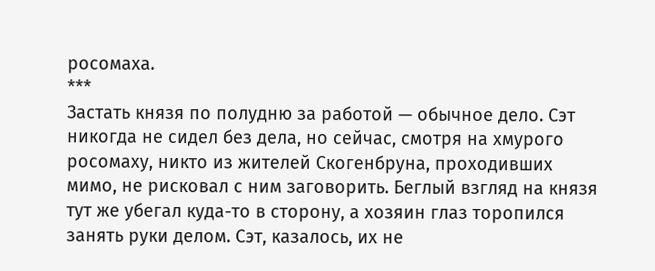росомаха.
***
Застать князя по полудню за работой — обычное дело. Сэт никогда не сидел без дела, но сейчас, смотря на хмурого росомаху, никто из жителей Скогенбруна, проходивших мимо, не рисковал с ним заговорить. Беглый взгляд на князя тут же убегал куда-то в сторону, а хозяин глаз торопился занять руки делом. Сэт, казалось, их не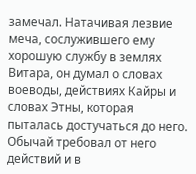замечал. Натачивая лезвие меча, сослужившего ему хорошую службу в землях Витара, он думал о словах воеводы, действиях Кайры и словах Этны, которая пыталась достучаться до него. Обычай требовал от него действий и в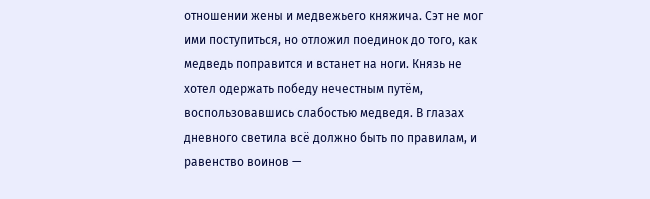отношении жены и медвежьего княжича. Сэт не мог ими поступиться, но отложил поединок до того, как медведь поправится и встанет на ноги. Князь не хотел одержать победу нечестным путём, воспользовавшись слабостью медведя. В глазах дневного светила всё должно быть по правилам, и равенство воинов —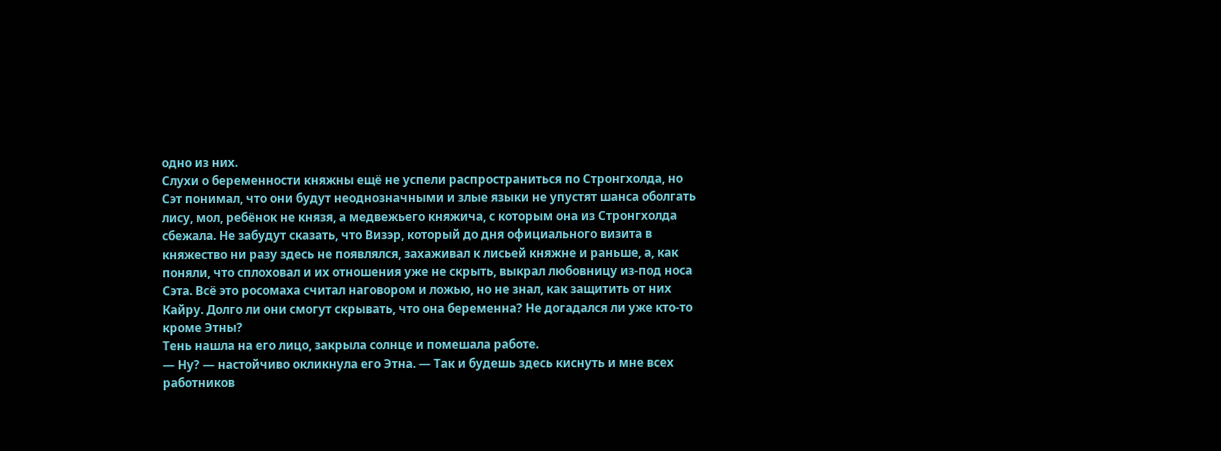одно из них.
Слухи о беременности княжны ещё не успели распространиться по Стронгхолда, но Сэт понимал, что они будут неоднозначными и злые языки не упустят шанса оболгать лису, мол, ребёнок не князя, а медвежьего княжича, с которым она из Стронгхолда сбежала. Не забудут сказать, что Визэр, который до дня официального визита в княжество ни разу здесь не появлялся, захаживал к лисьей княжне и раньше, а, как поняли, что сплоховал и их отношения уже не скрыть, выкрал любовницу из-под носа Сэта. Всё это росомаха считал наговором и ложью, но не знал, как защитить от них Кайру. Долго ли они смогут скрывать, что она беременна? Не догадался ли уже кто-то кроме Этны?
Тень нашла на его лицо, закрыла солнце и помешала работе.
— Ну? — настойчиво окликнула его Этна. — Так и будешь здесь киснуть и мне всех работников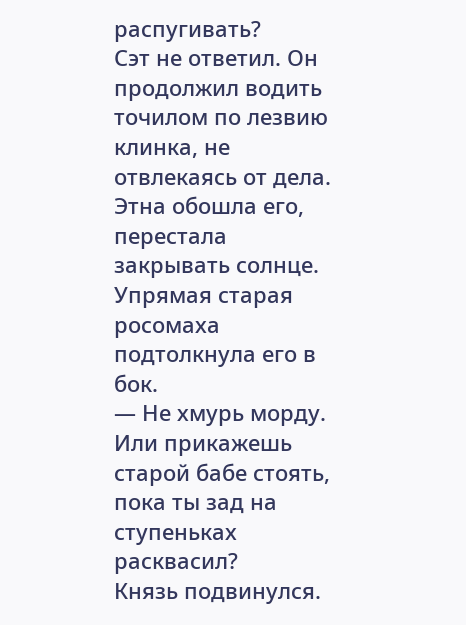распугивать?
Сэт не ответил. Он продолжил водить точилом по лезвию клинка, не отвлекаясь от дела.
Этна обошла его, перестала закрывать солнце. Упрямая старая росомаха подтолкнула его в бок.
— Не хмурь морду. Или прикажешь старой бабе стоять, пока ты зад на ступеньках расквасил?
Князь подвинулся.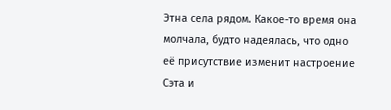Этна села рядом. Какое-то время она молчала, будто надеялась, что одно её присутствие изменит настроение Сэта и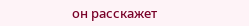он расскажет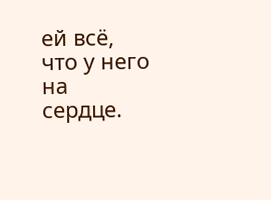ей всё, что у него на сердце.